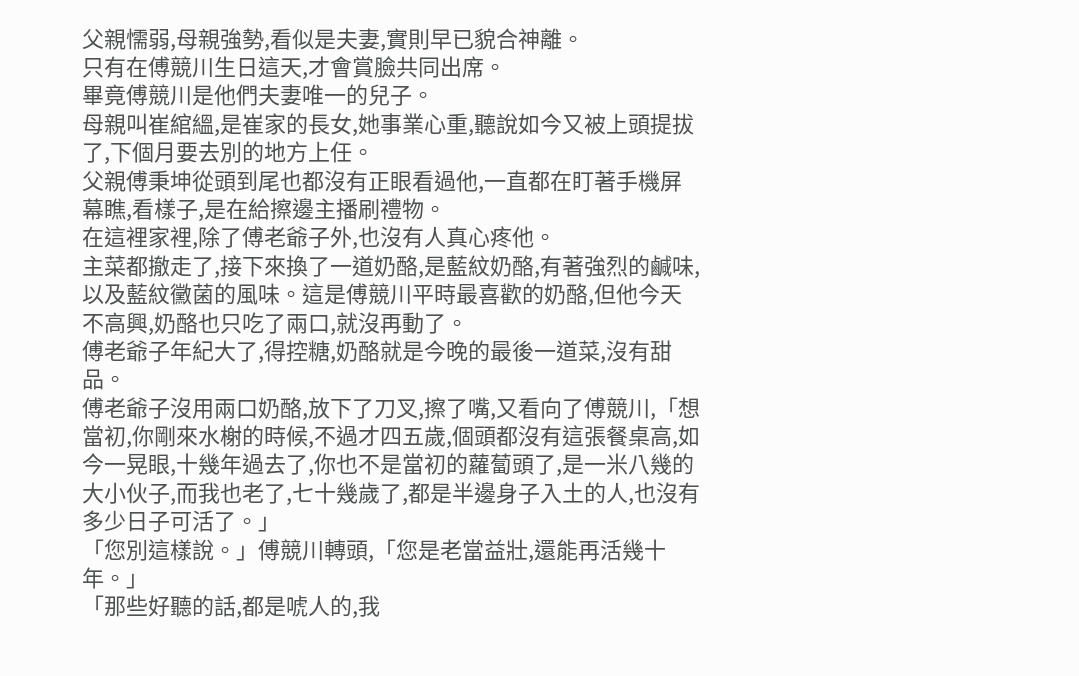父親懦弱,母親強勢,看似是夫妻,實則早已貌合神離。
只有在傅競川生日這天,才會賞臉共同出席。
畢竟傅競川是他們夫妻唯一的兒子。
母親叫崔綰縕,是崔家的長女,她事業心重,聽說如今又被上頭提拔了,下個月要去別的地方上任。
父親傅秉坤從頭到尾也都沒有正眼看過他,一直都在盯著手機屏幕瞧,看樣子,是在給擦邊主播刷禮物。
在這裡家裡,除了傅老爺子外,也沒有人真心疼他。
主菜都撤走了,接下來換了一道奶酪,是藍紋奶酪,有著強烈的鹹味,以及藍紋黴菌的風味。這是傅競川平時最喜歡的奶酪,但他今天不高興,奶酪也只吃了兩口,就沒再動了。
傅老爺子年紀大了,得控糖,奶酪就是今晚的最後一道菜,沒有甜品。
傅老爺子沒用兩口奶酪,放下了刀叉,擦了嘴,又看向了傅競川,「想當初,你剛來水榭的時候,不過才四五歲,個頭都沒有這張餐桌高,如今一晃眼,十幾年過去了,你也不是當初的蘿蔔頭了,是一米八幾的大小伙子,而我也老了,七十幾歲了,都是半邊身子入土的人,也沒有多少日子可活了。」
「您別這樣說。」傅競川轉頭,「您是老當益壯,還能再活幾十年。」
「那些好聽的話,都是唬人的,我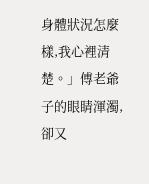身體狀況怎麼樣,我心裡清楚。」傅老爺子的眼睛渾濁,卻又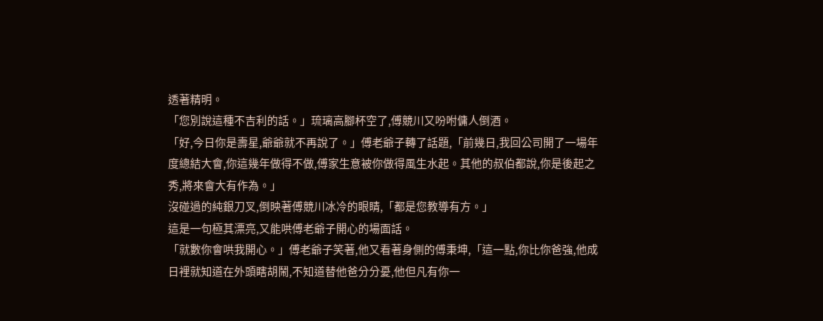透著精明。
「您別說這種不吉利的話。」琉璃高腳杯空了,傅競川又吩咐傭人倒酒。
「好,今日你是壽星,爺爺就不再說了。」傅老爺子轉了話題,「前幾日,我回公司開了一場年度總結大會,你這幾年做得不做,傅家生意被你做得風生水起。其他的叔伯都說,你是後起之秀,將來會大有作為。」
沒碰過的純銀刀叉,倒映著傅競川冰冷的眼睛,「都是您教導有方。」
這是一句極其漂亮,又能哄傅老爺子開心的場面話。
「就數你會哄我開心。」傅老爺子笑著,他又看著身側的傅秉坤,「這一點,你比你爸強,他成日裡就知道在外頭瞎胡鬧,不知道替他爸分分憂,他但凡有你一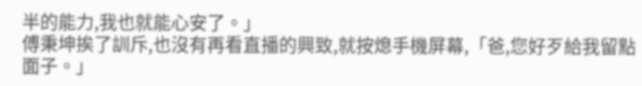半的能力,我也就能心安了。」
傅秉坤挨了訓斥,也沒有再看直播的興致,就按熄手機屏幕,「爸,您好歹給我留點面子。」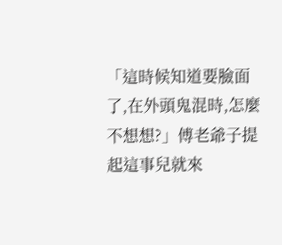「這時候知道要臉面了,在外頭鬼混時,怎麼不想想?」傅老爺子提起這事兒就來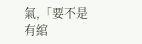氣,「要不是有綰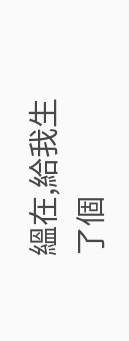縕在,給我生了個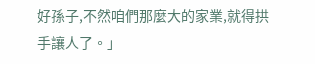好孫子,不然咱們那麼大的家業,就得拱手讓人了。」